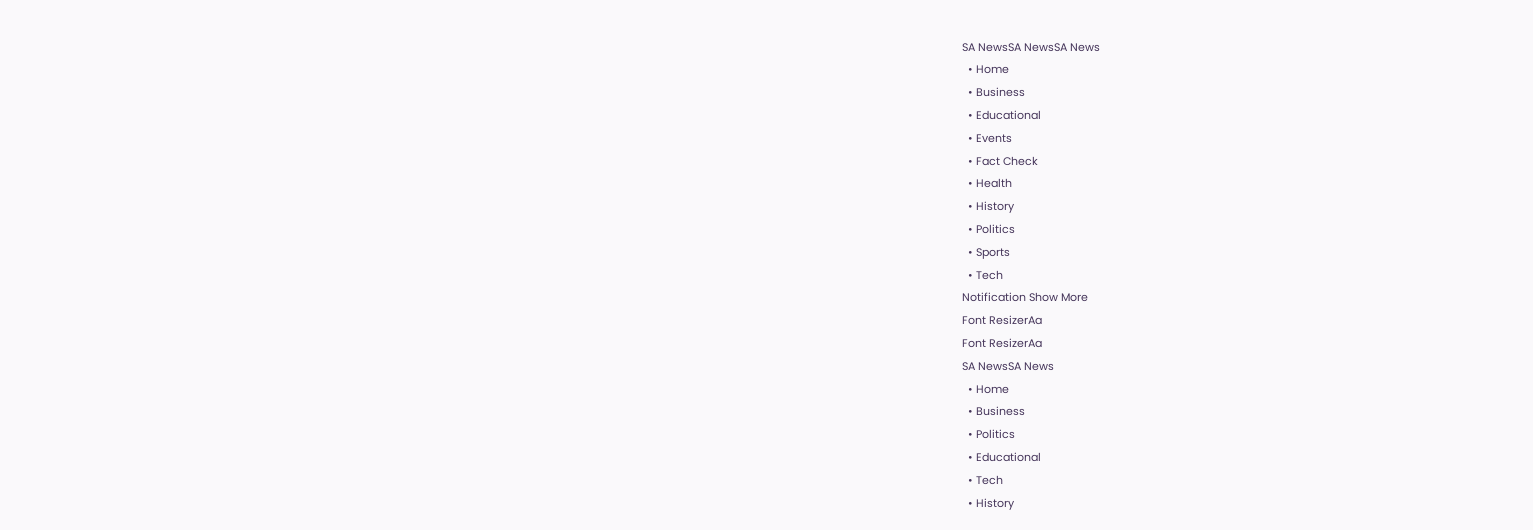SA NewsSA NewsSA News
  • Home
  • Business
  • Educational
  • Events
  • Fact Check
  • Health
  • History
  • Politics
  • Sports
  • Tech
Notification Show More
Font ResizerAa
Font ResizerAa
SA NewsSA News
  • Home
  • Business
  • Politics
  • Educational
  • Tech
  • History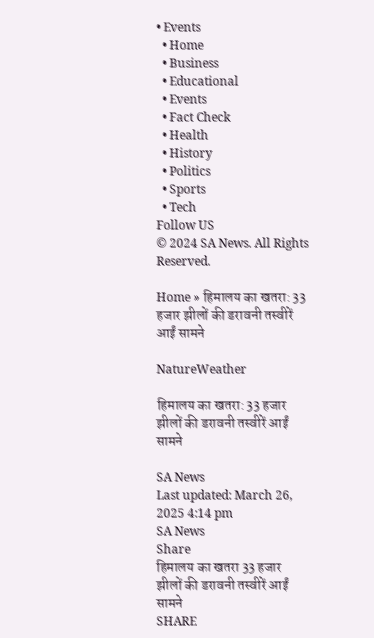• Events
  • Home
  • Business
  • Educational
  • Events
  • Fact Check
  • Health
  • History
  • Politics
  • Sports
  • Tech
Follow US
© 2024 SA News. All Rights Reserved.

Home » हिमालय का खतरा: 33 हजार झीलों की डरावनी तस्वीरें आईं सामने

NatureWeather

हिमालय का खतरा: 33 हजार झीलों की डरावनी तस्वीरें आईं सामने

SA News
Last updated: March 26, 2025 4:14 pm
SA News
Share
हिमालय का खतरा 33 हजार झीलों की डरावनी तस्वीरें आईं सामने
SHARE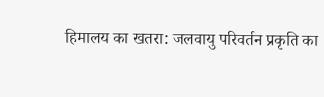हिमालय का खतरा: जलवायु परिवर्तन प्रकृति का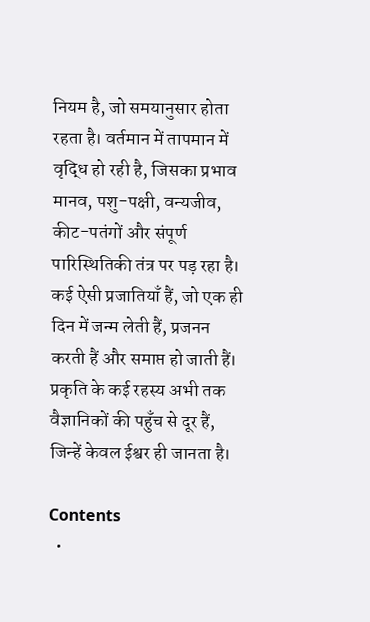नियम है, जो समयानुसार होता रहता है। वर्तमान में तापमान में वृद्धि हो रही है, जिसका प्रभाव मानव, पशु-पक्षी, वन्यजीव, कीट-पतंगों और संपूर्ण पारिस्थितिकी तंत्र पर पड़ रहा है। कई ऐसी प्रजातियाँ हैं, जो एक ही दिन में जन्म लेती हैं, प्रजनन करती हैं और समाप्त हो जाती हैं। प्रकृति के कई रहस्य अभी तक वैज्ञानिकों की पहुँच से दूर हैं, जिन्हें केवल ईश्वर ही जानता है।

Contents
  •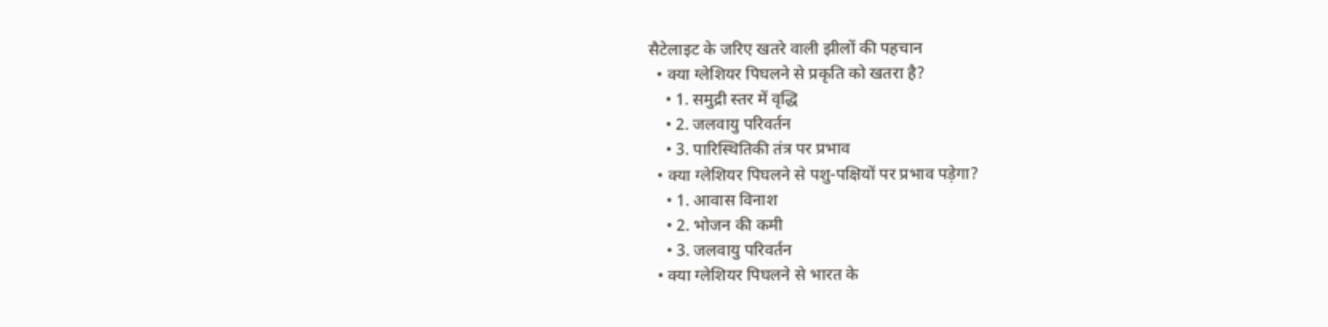सैटेलाइट के जरिए खतरे वाली झीलों की पहचान
  • क्या ग्लेशियर पिघलने से प्रकृति को खतरा है?
    • 1. समुद्री स्तर में वृद्धि
    • 2. जलवायु परिवर्तन
    • 3. पारिस्थितिकी तंत्र पर प्रभाव
  • क्या ग्लेशियर पिघलने से पशु-पक्षियों पर प्रभाव पड़ेगा?
    • 1. आवास विनाश
    • 2. भोजन की कमी
    • 3. जलवायु परिवर्तन
  • क्या ग्लेशियर पिघलने से भारत के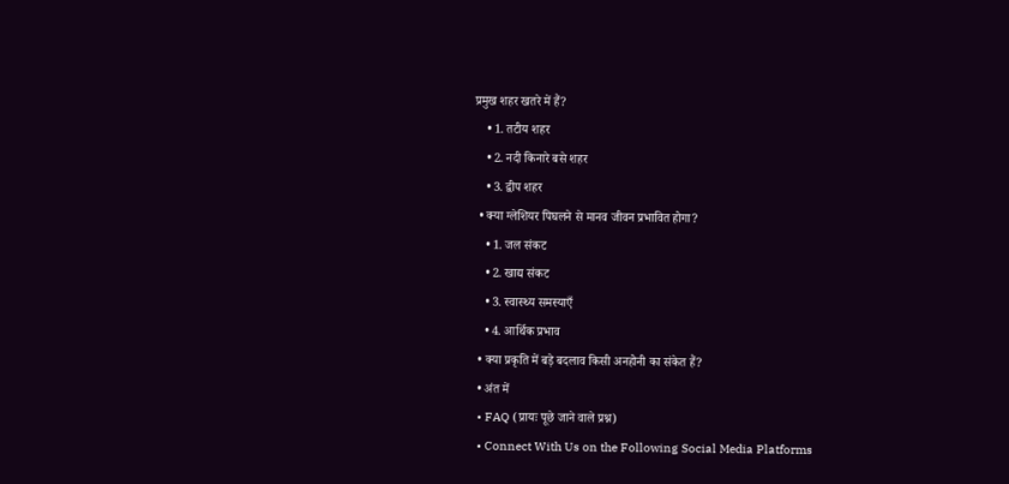प्रमुख शहर खतरे में हैं?
    • 1. तटीय शहर
    • 2. नदी किनारे बसे शहर
    • 3. द्वीप शहर
  • क्या ग्लेशियर पिघलने से मानव जीवन प्रभावित होगा?
    • 1. जल संकट
    • 2. खाद्य संकट
    • 3. स्वास्थ्य समस्याएँ
    • 4. आर्थिक प्रभाव
  • क्या प्रकृति में बड़े बदलाव किसी अनहोनी का संकेत हैं?
  • अंत में
  • FAQ (प्रायः पूछे जाने वाले प्रश्न)
  • Connect With Us on the Following Social Media Platforms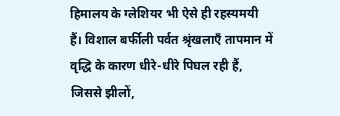हिमालय के ग्लेशियर भी ऐसे ही रहस्यमयी हैं। विशाल बर्फीली पर्वत श्रृंखलाएँ तापमान में वृद्धि के कारण धीरे-धीरे पिघल रही हैं, जिससे झीलों,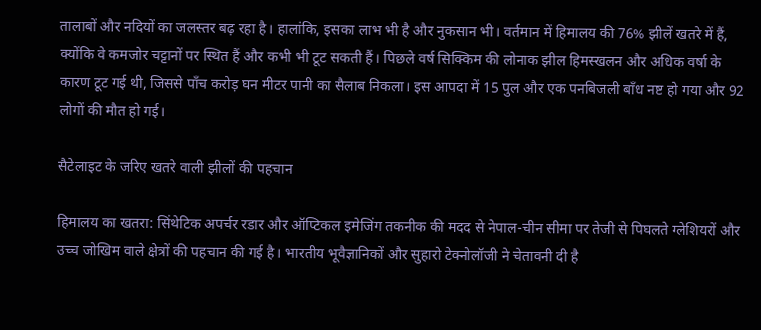तालाबों और नदियों का जलस्तर बढ़ रहा है। हालांकि, इसका लाभ भी है और नुकसान भी। वर्तमान में हिमालय की 76% झीलें खतरे में हैं, क्योंकि वे कमजोर चट्टानों पर स्थित हैं और कभी भी टूट सकती हैं। पिछले वर्ष सिक्किम की लोनाक झील हिमस्खलन और अधिक वर्षा के कारण टूट गई थी, जिससे पाँच करोड़ घन मीटर पानी का सैलाब निकला। इस आपदा में 15 पुल और एक पनबिजली बाँध नष्ट हो गया और 92 लोगों की मौत हो गई।

सैटेलाइट के जरिए खतरे वाली झीलों की पहचान

हिमालय का खतरा: सिंथेटिक अपर्चर रडार और ऑप्टिकल इमेजिंग तकनीक की मदद से नेपाल-चीन सीमा पर तेजी से पिघलते ग्लेशियरों और उच्च जोखिम वाले क्षेत्रों की पहचान की गई है। भारतीय भूवैज्ञानिकों और सुहारो टेक्नोलॉजी ने चेतावनी दी है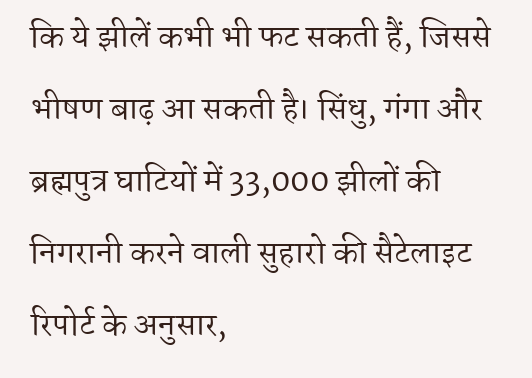कि ये झीलें कभी भी फट सकती हैं, जिससे भीषण बाढ़ आ सकती है। सिंधु, गंगा और ब्रह्मपुत्र घाटियों में 33,000 झीलों की निगरानी करने वाली सुहारो की सैटेलाइट रिपोर्ट के अनुसार,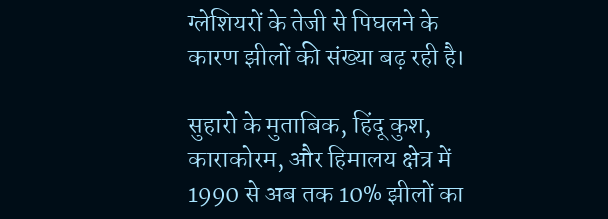ग्लेशियरों के तेजी से पिघलने के कारण झीलों की संख्या बढ़ रही है।

सुहारो के मुताबिक, हिंदू कुश, काराकोरम, और हिमालय क्षेत्र में 1990 से अब तक 10% झीलों का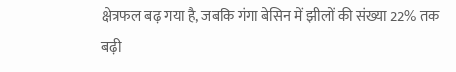क्षेत्रफल बढ़ गया है, जबकि गंगा बेसिन में झीलों की संख्या 22% तक बढ़ी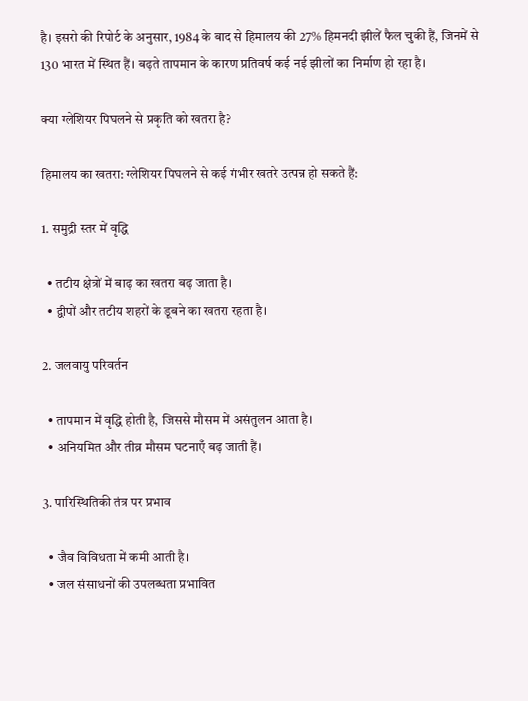है। इसरो की रिपोर्ट के अनुसार, 1984 के बाद से हिमालय की 27% हिमनदी झीलें फैल चुकी हैं, जिनमें से 130 भारत में स्थित हैं। बढ़ते तापमान के कारण प्रतिवर्ष कई नई झीलों का निर्माण हो रहा है।

क्या ग्लेशियर पिघलने से प्रकृति को खतरा है?

हिमालय का खतरा: ग्लेशियर पिघलने से कई गंभीर खतरे उत्पन्न हो सकते हैं:

1. समुद्री स्तर में वृद्धि

  • तटीय क्षेत्रों में बाढ़ का खतरा बढ़ जाता है।
  • द्वीपों और तटीय शहरों के डूबने का खतरा रहता है।

2. जलवायु परिवर्तन

  • तापमान में वृद्धि होती है, जिससे मौसम में असंतुलन आता है।
  • अनियमित और तीव्र मौसम घटनाएँ बढ़ जाती हैं।

3. पारिस्थितिकी तंत्र पर प्रभाव

  • जैव विविधता में कमी आती है।
  • जल संसाधनों की उपलब्धता प्रभावित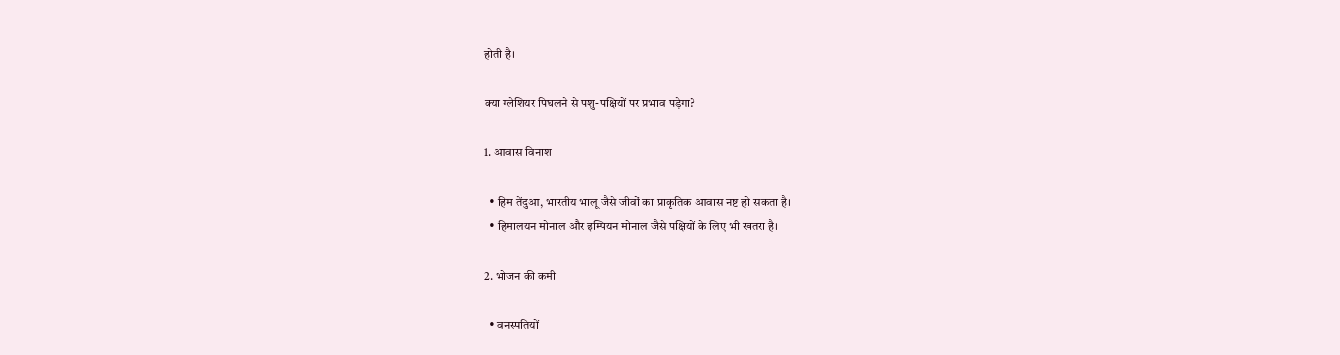होती है।

क्या ग्लेशियर पिघलने से पशु-पक्षियों पर प्रभाव पड़ेगा?

1. आवास विनाश

  • हिम तेंदुआ, भारतीय भालू जैसे जीवों का प्राकृतिक आवास नष्ट हो सकता है।
  • हिमालयन मोनाल और इम्पियन मोनाल जैसे पक्षियों के लिए भी खतरा है।

2. भोजन की कमी

  • वनस्पतियों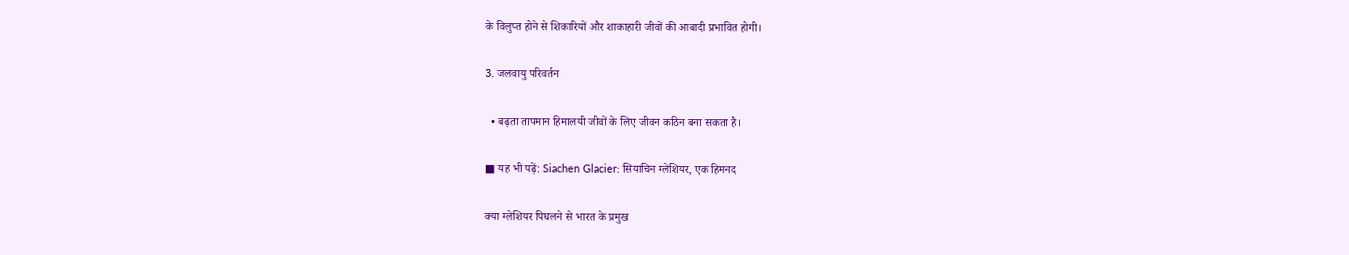के विलुप्त होने से शिकारियों और शाकाहारी जीवों की आबादी प्रभावित होगी।

3. जलवायु परिवर्तन

  • बढ़ता तापमान हिमालयी जीवों के लिए जीवन कठिन बना सकता है।

■ यह भी पढ़ें: Siachen Glacier: सियाचिन ग्लेशियर, एक हिमनद

क्या ग्लेशियर पिघलने से भारत के प्रमुख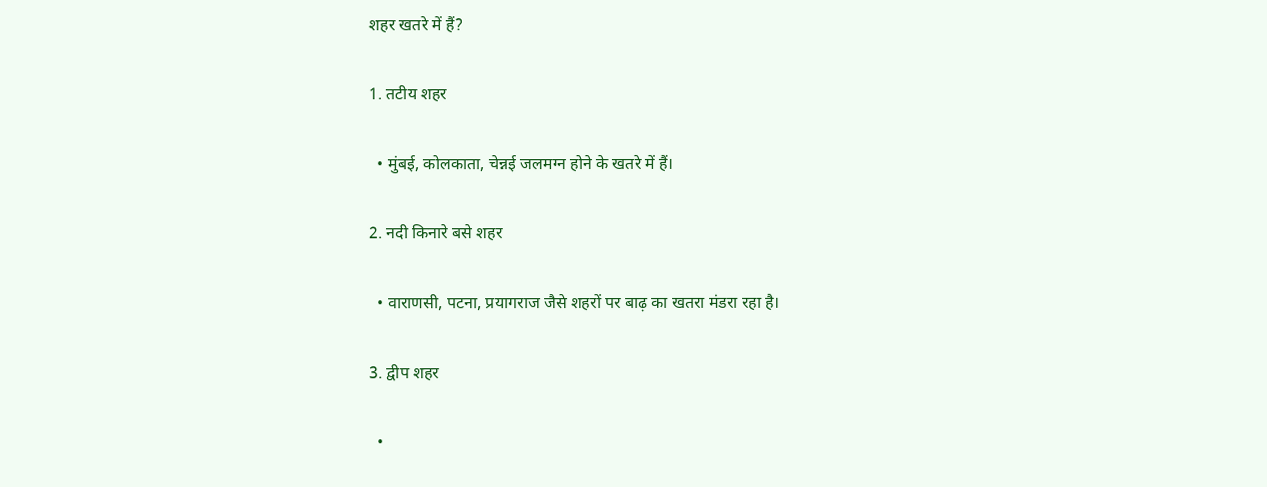शहर खतरे में हैं?

1. तटीय शहर

  • मुंबई, कोलकाता, चेन्नई जलमग्न होने के खतरे में हैं।

2. नदी किनारे बसे शहर

  • वाराणसी, पटना, प्रयागराज जैसे शहरों पर बाढ़ का खतरा मंडरा रहा है।

3. द्वीप शहर

  •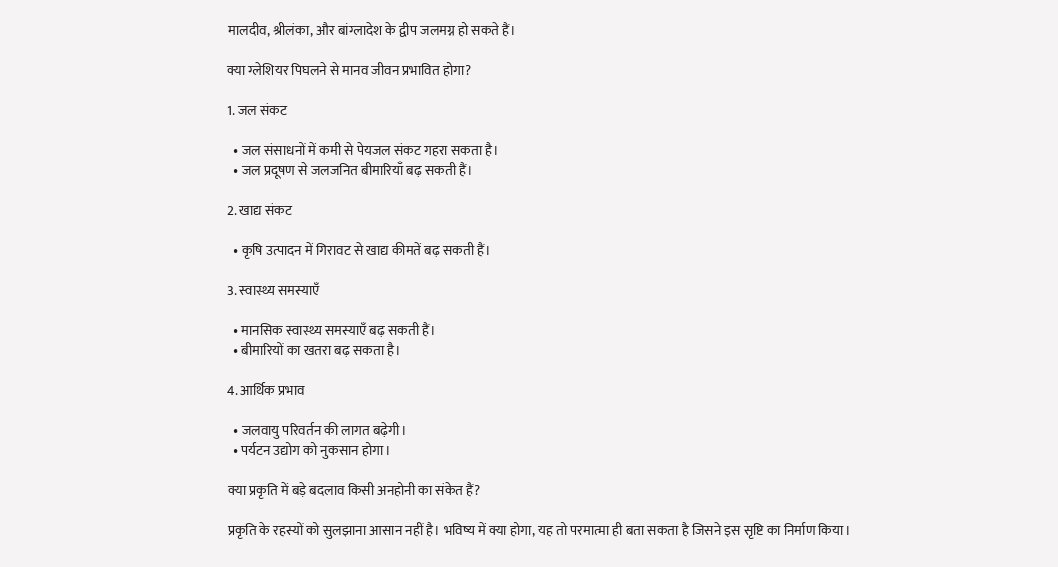मालदीव, श्रीलंका, और बांग्लादेश के द्वीप जलमग्न हो सकते हैं।

क्या ग्लेशियर पिघलने से मानव जीवन प्रभावित होगा?

1. जल संकट

  • जल संसाधनों में कमी से पेयजल संकट गहरा सकता है।
  • जल प्रदूषण से जलजनित बीमारियाँ बढ़ सकती हैं।

2. खाद्य संकट

  • कृषि उत्पादन में गिरावट से खाद्य कीमतें बढ़ सकती हैं।

3. स्वास्थ्य समस्याएँ

  • मानसिक स्वास्थ्य समस्याएँ बढ़ सकती हैं।
  • बीमारियों का खतरा बढ़ सकता है।

4. आर्थिक प्रभाव

  • जलवायु परिवर्तन की लागत बढ़ेगी।
  • पर्यटन उद्योग को नुकसान होगा।

क्या प्रकृति में बड़े बदलाव किसी अनहोनी का संकेत हैं?

प्रकृति के रहस्यों को सुलझाना आसान नहीं है। भविष्य में क्या होगा, यह तो परमात्मा ही बता सकता है जिसने इस सृष्टि का निर्माण किया।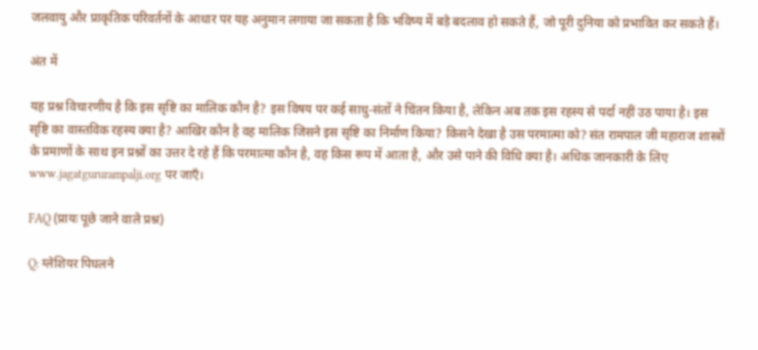जलवायु और प्राकृतिक परिवर्तनों के आधार पर यह अनुमान लगाया जा सकता है कि भविष्य में बड़े बदलाव हो सकते हैं, जो पूरी दुनिया को प्रभावित कर सकते हैं।

अंत में

यह प्रश्न विचारणीय है कि इस सृष्टि का मालिक कौन है? इस विषय पर कई साधु-संतों ने चिंतन किया है, लेकिन अब तक इस रहस्य से पर्दा नहीं उठ पाया है। इस सृष्टि का वास्तविक रहस्य क्या है? आखिर कौन है वह मालिक जिसने इस सृष्टि का निर्माण किया? किसने देखा है उस परमात्मा को? संत रामपाल जी महाराज शास्त्रों के प्रमाणों के साथ इन प्रश्नों का उत्तर दे रहे हैं कि परमात्मा कौन है, वह किस रूप में आता है, और उसे पाने की विधि क्या है। अधिक जानकारी के लिए www.jagatgururampalji.org पर जाएँ।

FAQ (प्रायः पूछे जाने वाले प्रश्न)

Q: ग्लेशियर पिघलने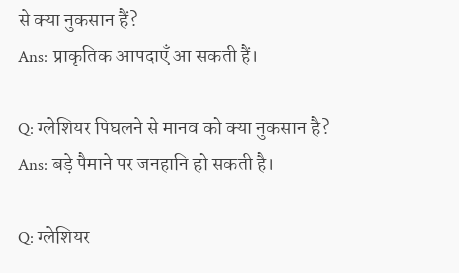से क्या नुकसान हैं?
Ans: प्राकृतिक आपदाएँ आ सकती हैं।

Q: ग्लेशियर पिघलने से मानव को क्या नुकसान है?
Ans: बड़े पैमाने पर जनहानि हो सकती है।

Q: ग्लेशियर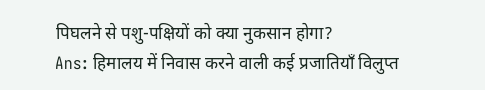पिघलने से पशु-पक्षियों को क्या नुकसान होगा?
Ans: हिमालय में निवास करने वाली कई प्रजातियाँ विलुप्त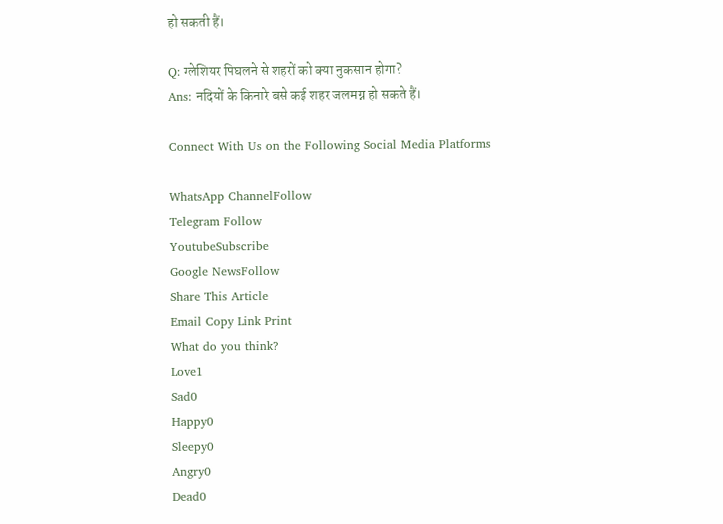हो सकती हैं।

Q: ग्लेशियर पिघलने से शहरों को क्या नुकसान होगा?
Ans: नदियों के किनारे बसे कई शहर जलमग्न हो सकते हैं।

Connect With Us on the Following Social Media Platforms

WhatsApp ChannelFollow
Telegram Follow
YoutubeSubscribe
Google NewsFollow
Share This Article
Email Copy Link Print
What do you think?
Love1
Sad0
Happy0
Sleepy0
Angry0
Dead0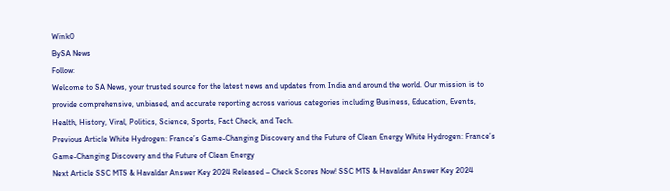Wink0
BySA News
Follow:
Welcome to SA News, your trusted source for the latest news and updates from India and around the world. Our mission is to provide comprehensive, unbiased, and accurate reporting across various categories including Business, Education, Events, Health, History, Viral, Politics, Science, Sports, Fact Check, and Tech.
Previous Article White Hydrogen: France’s Game-Changing Discovery and the Future of Clean Energy White Hydrogen: France’s Game-Changing Discovery and the Future of Clean Energy
Next Article SSC MTS & Havaldar Answer Key 2024 Released – Check Scores Now! SSC MTS & Havaldar Answer Key 2024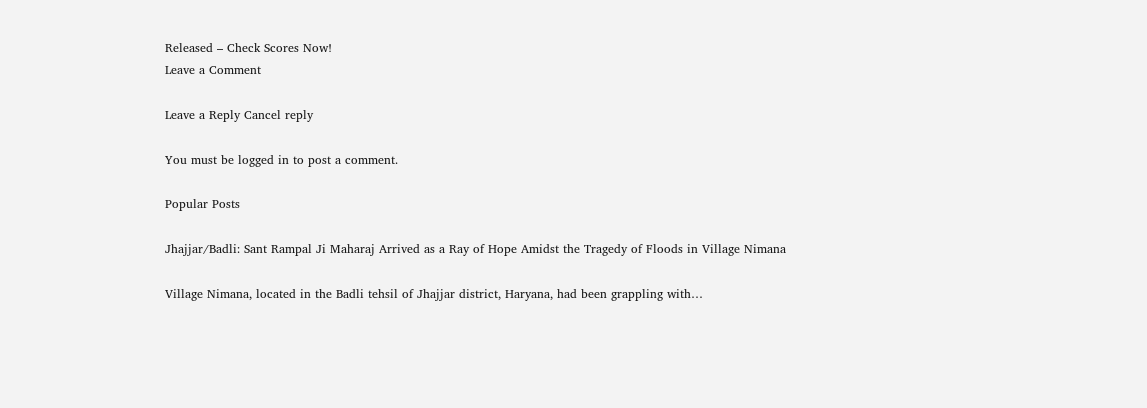Released – Check Scores Now!
Leave a Comment

Leave a Reply Cancel reply

You must be logged in to post a comment.

Popular Posts

Jhajjar/Badli: Sant Rampal Ji Maharaj Arrived as a Ray of Hope Amidst the Tragedy of Floods in Village Nimana

Village Nimana, located in the Badli tehsil of Jhajjar district, Haryana, had been grappling with…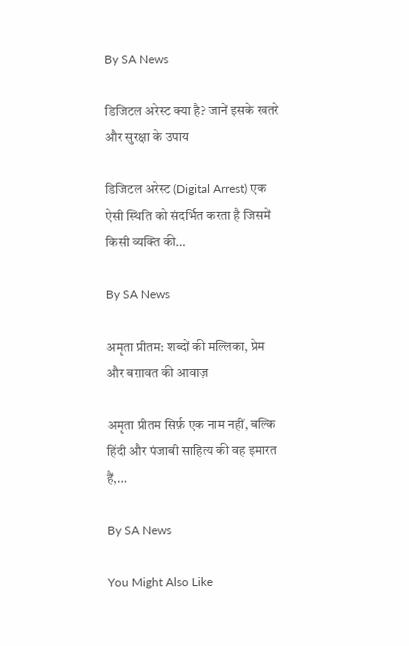By SA News

डिजिटल अरेस्ट क्या है? जानें इसके खतरे और सुरक्षा के उपाय

डिजिटल अरेस्ट (Digital Arrest) एक ऐसी स्थिति को संदर्भित करता है जिसमें किसी व्यक्ति की…

By SA News

अमृता प्रीतम: शब्दों की मल्लिका, प्रेम और बग़ावत की आवाज़

अमृता प्रीतम सिर्फ़ एक नाम नहीं, बल्कि हिंदी और पंजाबी साहित्य की वह इमारत हैं,…

By SA News

You Might Also Like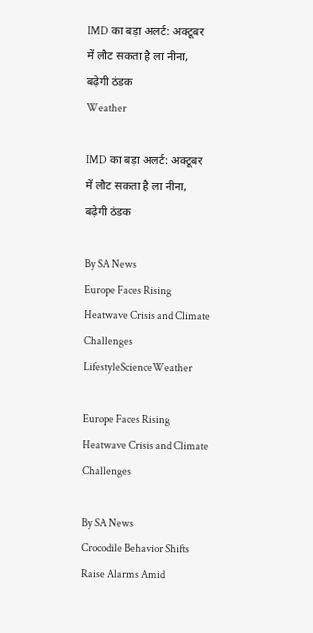IMD का बड़ा अलर्ट: अक्टूबर में लौट सकता है ला नीना, बढ़ेगी ठंडक
Weather

IMD का बड़ा अलर्ट: अक्टूबर में लौट सकता है ला नीना, बढ़ेगी ठंडक

By SA News
Europe Faces Rising Heatwave Crisis and Climate Challenges
LifestyleScienceWeather

Europe Faces Rising Heatwave Crisis and Climate Challenges

By SA News
Crocodile Behavior Shifts Raise Alarms Amid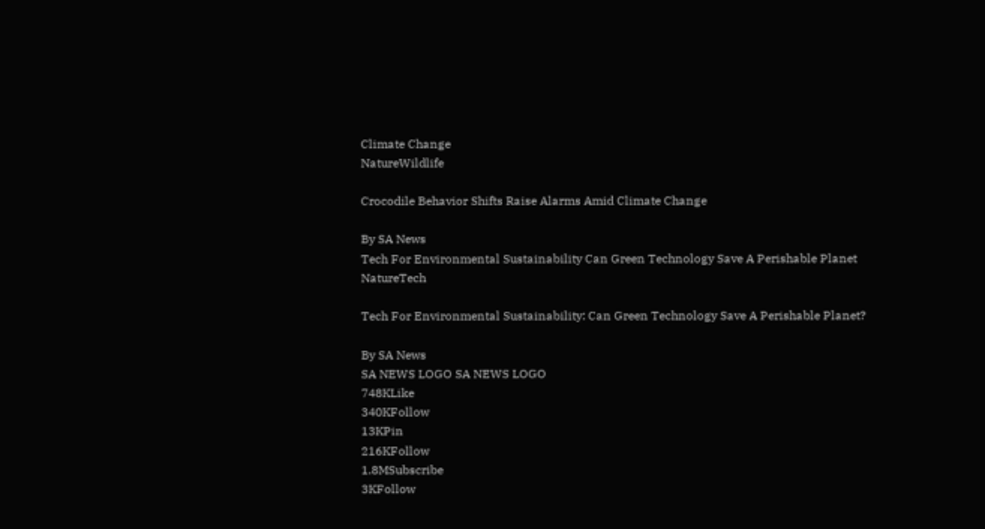Climate Change
NatureWildlife

Crocodile Behavior Shifts Raise Alarms Amid Climate Change

By SA News
Tech For Environmental Sustainability Can Green Technology Save A Perishable Planet
NatureTech

Tech For Environmental Sustainability: Can Green Technology Save A Perishable Planet?

By SA News
SA NEWS LOGO SA NEWS LOGO
748KLike
340KFollow
13KPin
216KFollow
1.8MSubscribe
3KFollow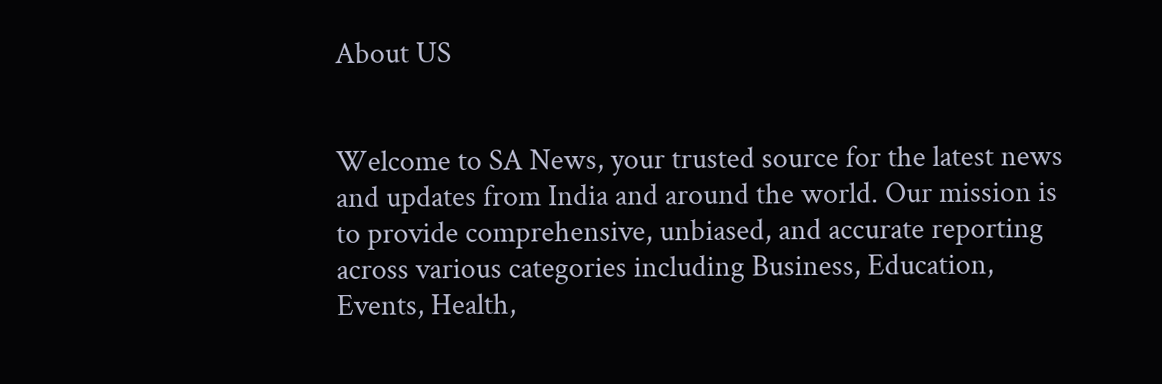About US


Welcome to SA News, your trusted source for the latest news and updates from India and around the world. Our mission is to provide comprehensive, unbiased, and accurate reporting across various categories including Business, Education, Events, Health,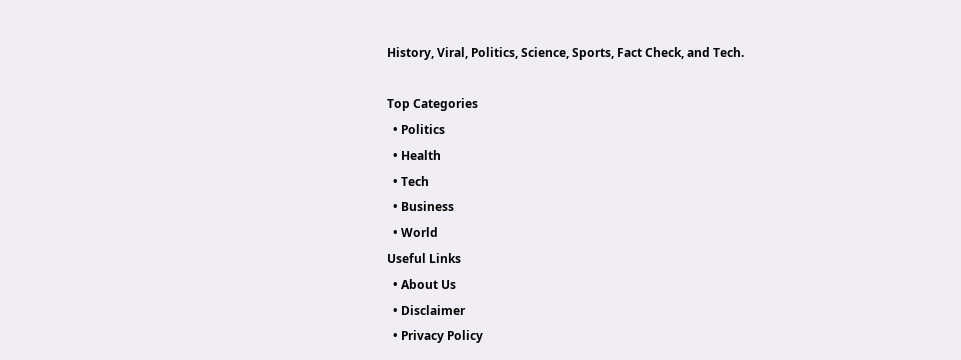History, Viral, Politics, Science, Sports, Fact Check, and Tech.

Top Categories
  • Politics
  • Health
  • Tech
  • Business
  • World
Useful Links
  • About Us
  • Disclaimer
  • Privacy Policy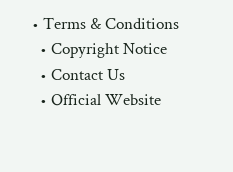• Terms & Conditions
  • Copyright Notice
  • Contact Us
  • Official Website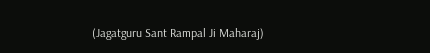(Jagatguru Sant Rampal Ji Maharaj)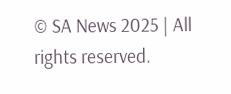© SA News 2025 | All rights reserved.